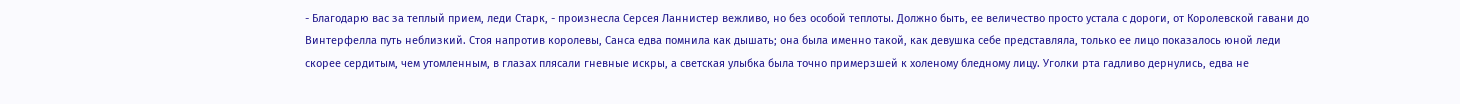- Благодарю вас за теплый прием, леди Старк, - произнесла Серсея Ланнистер вежливо, но без особой теплоты. Должно быть, ее величество просто устала с дороги, от Королевской гавани до Винтерфелла путь неблизкий. Стоя напротив королевы, Санса едва помнила как дышать; она была именно такой, как девушка себе представляла, только ее лицо показалось юной леди скорее сердитым, чем утомленным, в глазах плясали гневные искры, а светская улыбка была точно примерзшей к холеному бледному лицу. Уголки рта гадливо дернулись, едва не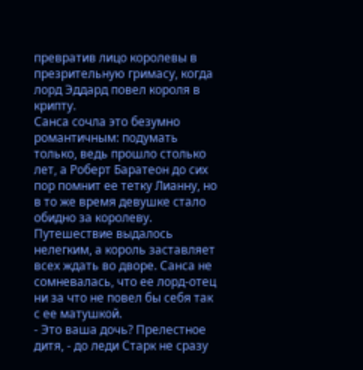превратив лицо королевы в презрительную гримасу, когда лорд Эддард повел короля в крипту.
Санса сочла это безумно романтичным: подумать только, ведь прошло столько лет, а Роберт Баратеон до сих пор помнит ее тетку Лианну, но в то же время девушке стало обидно за королеву. Путешествие выдалось нелегким, а король заставляет всех ждать во дворе. Санса не сомневалась, что ее лорд-отец ни за что не повел бы себя так с ее матушкой.
- Это ваша дочь? Прелестное дитя, - до леди Старк не сразу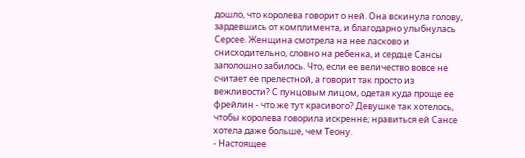дошло, что королева говорит о ней. Она вскинула голову, зардевшись от комплимента, и благодарно улыбнулась Серсее. Женщина смотрела на нее ласково и снисходительно, словно на ребенка, и сердце Сансы заполошно забилось. Что, если ее величество вовсе не считает ее прелестной, а говорит так просто из вежливости? С пунцовым лицом, одетая куда проще ее фрейлин - что же тут красивого? Девушке так хотелось, чтобы королева говорила искренне; нравиться ей Сансе хотела даже больше, чем Теону.
- Настоящее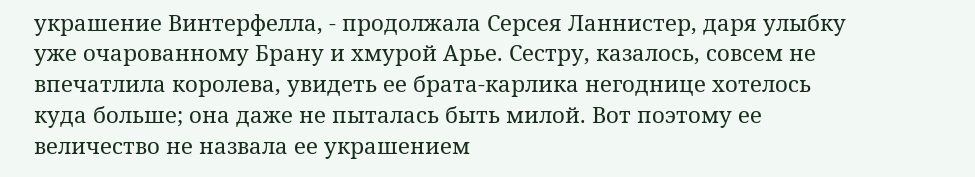украшение Винтерфелла, - продолжала Серсея Ланнистер, даря улыбку уже очарованному Брану и хмурой Арье. Сестру, казалось, совсем не впечатлила королева, увидеть ее брата-карлика негоднице хотелось куда больше; она даже не пыталась быть милой. Вот поэтому ее величество не назвала ее украшением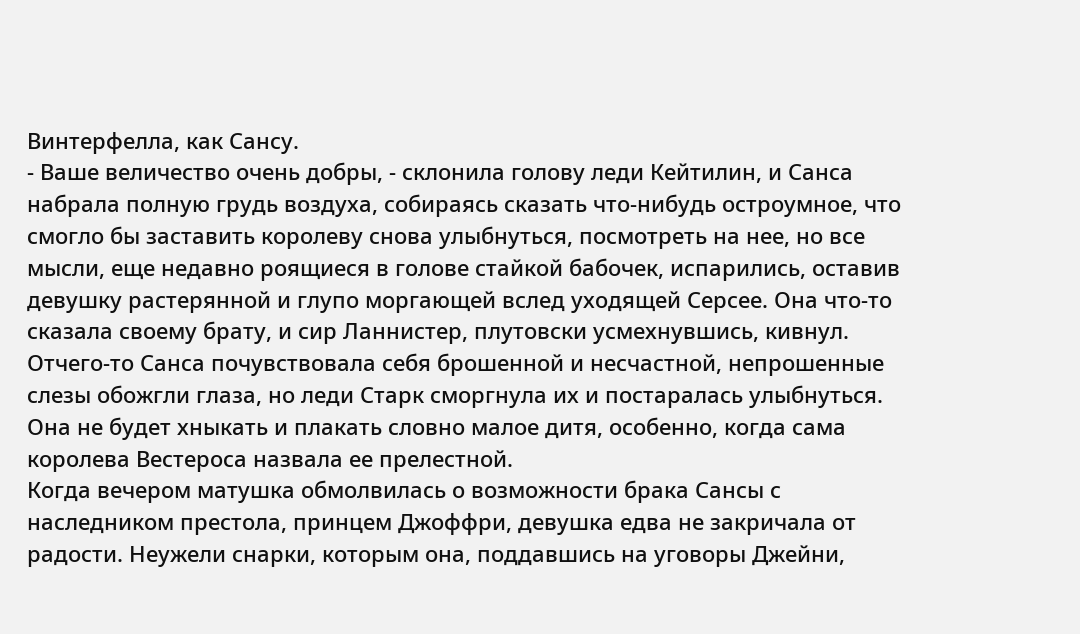Винтерфелла, как Сансу.
- Ваше величество очень добры, - склонила голову леди Кейтилин, и Санса набрала полную грудь воздуха, собираясь сказать что-нибудь остроумное, что смогло бы заставить королеву снова улыбнуться, посмотреть на нее, но все мысли, еще недавно роящиеся в голове стайкой бабочек, испарились, оставив девушку растерянной и глупо моргающей вслед уходящей Серсее. Она что-то сказала своему брату, и сир Ланнистер, плутовски усмехнувшись, кивнул. Отчего-то Санса почувствовала себя брошенной и несчастной, непрошенные слезы обожгли глаза, но леди Старк сморгнула их и постаралась улыбнуться.
Она не будет хныкать и плакать словно малое дитя, особенно, когда сама королева Вестероса назвала ее прелестной.
Когда вечером матушка обмолвилась о возможности брака Сансы с наследником престола, принцем Джоффри, девушка едва не закричала от радости. Неужели снарки, которым она, поддавшись на уговоры Джейни,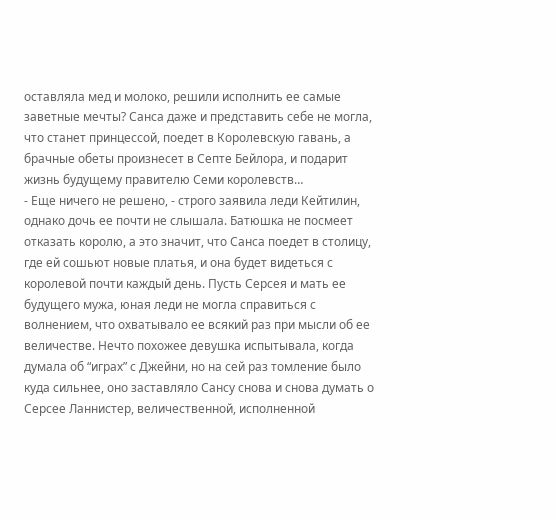оставляла мед и молоко, решили исполнить ее самые заветные мечты? Санса даже и представить себе не могла, что станет принцессой, поедет в Королевскую гавань, а брачные обеты произнесет в Септе Бейлора, и подарит жизнь будущему правителю Семи королевств…
- Еще ничего не решено, - строго заявила леди Кейтилин, однако дочь ее почти не слышала. Батюшка не посмеет отказать королю, а это значит, что Санса поедет в столицу, где ей сошьют новые платья, и она будет видеться с королевой почти каждый день. Пусть Серсея и мать ее будущего мужа, юная леди не могла справиться с волнением, что охватывало ее всякий раз при мысли об ее величестве. Нечто похожее девушка испытывала, когда думала об “играх” с Джейни, но на сей раз томление было куда сильнее, оно заставляло Сансу снова и снова думать о Серсее Ланнистер, величественной, исполненной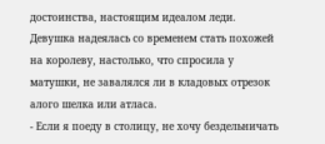достоинства, настоящим идеалом леди. Девушка надеялась со временем стать похожей на королеву, настолько, что спросила у матушки, не завалялся ли в кладовых отрезок алого шелка или атласа.
- Если я поеду в столицу, не хочу бездельничать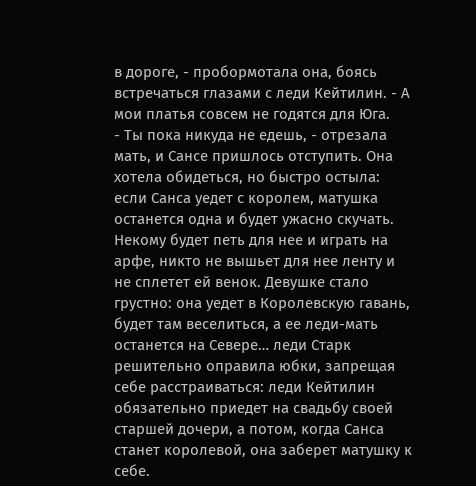в дороге, - пробормотала она, боясь встречаться глазами с леди Кейтилин. - А мои платья совсем не годятся для Юга.
- Ты пока никуда не едешь, - отрезала мать, и Сансе пришлось отступить. Она хотела обидеться, но быстро остыла: если Санса уедет с королем, матушка останется одна и будет ужасно скучать. Некому будет петь для нее и играть на арфе, никто не вышьет для нее ленту и не сплетет ей венок. Девушке стало грустно: она уедет в Королевскую гавань, будет там веселиться, а ее леди-мать останется на Севере… леди Старк решительно оправила юбки, запрещая себе расстраиваться: леди Кейтилин обязательно приедет на свадьбу своей старшей дочери, а потом, когда Санса станет королевой, она заберет матушку к себе.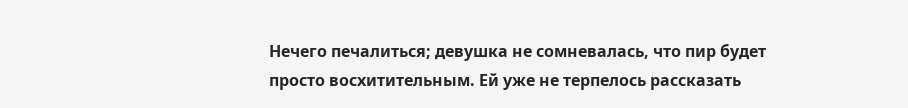Нечего печалиться; девушка не сомневалась, что пир будет просто восхитительным. Ей уже не терпелось рассказать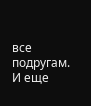все подругам.
И еще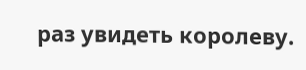раз увидеть королеву.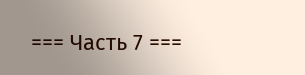=== Часть 7 ===